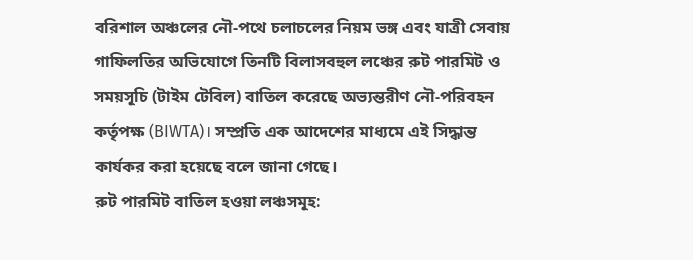বরিশাল অঞ্চলের নৌ-পথে চলাচলের নিয়ম ভঙ্গ এবং যাত্রী সেবায় গাফিলতির অভিযোগে তিনটি বিলাসবহুল লঞ্চের রুট পারমিট ও সময়সূচি (টাইম টেবিল) বাতিল করেছে অভ্যন্তরীণ নৌ-পরিবহন কর্তৃপক্ষ (BIWTA)। সম্প্রতি এক আদেশের মাধ্যমে এই সিদ্ধান্ত কার্যকর করা হয়েছে বলে জানা গেছে।
রুট পারমিট বাতিল হওয়া লঞ্চসমূহ: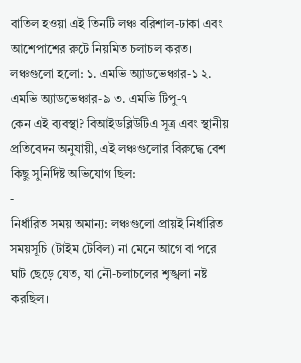বাতিল হওয়া এই তিনটি লঞ্চ বরিশাল-ঢাকা এবং আশেপাশের রুটে নিয়মিত চলাচল করত। লঞ্চগুলো হলো: ১. এমভি অ্যাডভেঞ্চার-১ ২. এমভি অ্যাডভেঞ্চার-৯ ৩. এমভি টিপু-৭
কেন এই ব্যবস্থা? বিআইডব্লিউটিএ সূত্র এবং স্থানীয় প্রতিবেদন অনুযায়ী, এই লঞ্চগুলোর বিরুদ্ধে বেশ কিছু সুনির্দিষ্ট অভিযোগ ছিল:
-
নির্ধারিত সময় অমান্য: লঞ্চগুলো প্রায়ই নির্ধারিত সময়সূচি (টাইম টেবিল) না মেনে আগে বা পরে ঘাট ছেড়ে যেত, যা নৌ-চলাচলের শৃঙ্খলা নষ্ট করছিল।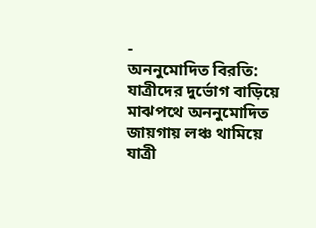-
অননুমোদিত বিরতি: যাত্রীদের দুর্ভোগ বাড়িয়ে মাঝপথে অননুমোদিত জায়গায় লঞ্চ থামিয়ে যাত্রী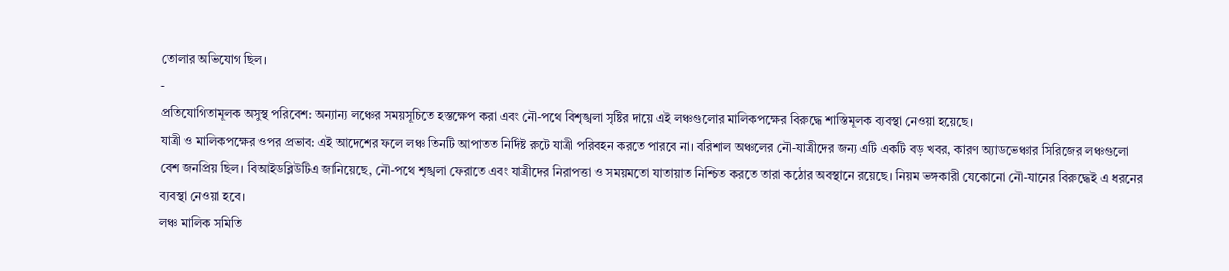তোলার অভিযোগ ছিল।
-
প্রতিযোগিতামূলক অসুস্থ পরিবেশ: অন্যান্য লঞ্চের সময়সূচিতে হস্তক্ষেপ করা এবং নৌ-পথে বিশৃঙ্খলা সৃষ্টির দায়ে এই লঞ্চগুলোর মালিকপক্ষের বিরুদ্ধে শাস্তিমূলক ব্যবস্থা নেওয়া হয়েছে।
যাত্রী ও মালিকপক্ষের ওপর প্রভাব: এই আদেশের ফলে লঞ্চ তিনটি আপাতত নির্দিষ্ট রুটে যাত্রী পরিবহন করতে পারবে না। বরিশাল অঞ্চলের নৌ-যাত্রীদের জন্য এটি একটি বড় খবর, কারণ অ্যাডভেঞ্চার সিরিজের লঞ্চগুলো বেশ জনপ্রিয় ছিল। বিআইডব্লিউটিএ জানিয়েছে, নৌ-পথে শৃঙ্খলা ফেরাতে এবং যাত্রীদের নিরাপত্তা ও সময়মতো যাতায়াত নিশ্চিত করতে তারা কঠোর অবস্থানে রয়েছে। নিয়ম ভঙ্গকারী যেকোনো নৌ-যানের বিরুদ্ধেই এ ধরনের ব্যবস্থা নেওয়া হবে।
লঞ্চ মালিক সমিতি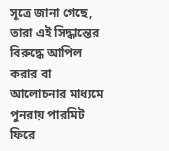সূত্রে জানা গেছে, তারা এই সিদ্ধান্তের বিরুদ্ধে আপিল করার বা আলোচনার মাধ্যমে পুনরায় পারমিট ফিরে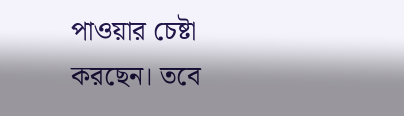পাওয়ার চেষ্টা করছেন। তবে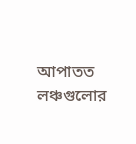আপাতত লঞ্চগুলোর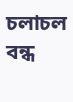চলাচল বন্ধ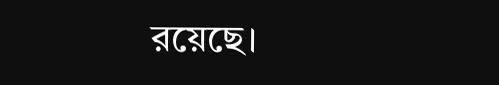রয়েছে।